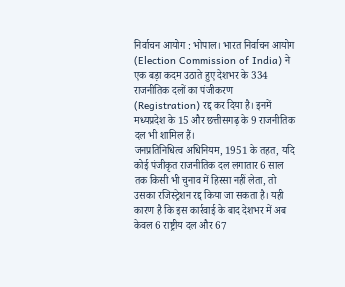निर्वाचन आयोग : भोपाल। भारत निर्वाचन आयोग (Election Commission of India) ने एक बड़ा कदम उठाते हुए देशभर के 334 राजनीतिक दलों का पंजीकरण (Registration) रद्द कर दिया है। इनमें मध्यप्रदेश के 15 और छत्तीसगढ़ के 9 राजनीतिक दल भी शामिल हैं।
जनप्रतिनिधित्व अधिनियम, 1951 के तहत, यदि कोई पंजीकृत राजनीतिक दल लगातार 6 साल तक किसी भी चुनाव में हिस्सा नहीं लेता, तो उसका रजिस्ट्रेशन रद्द किया जा सकता है। यही कारण है कि इस कार्रवाई के बाद देशभर में अब केवल 6 राष्ट्रीय दल और 67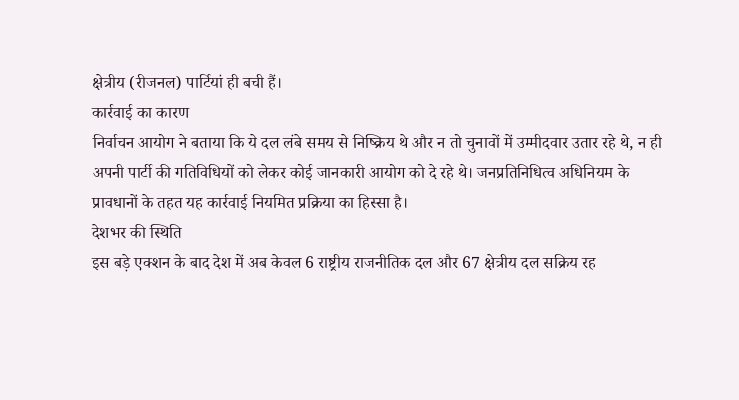क्षेत्रीय (रीजनल) पार्टियां ही बची हैं।
कार्रवाई का कारण
निर्वाचन आयोग ने बताया कि ये दल लंबे समय से निष्क्रिय थे और न तो चुनावों में उम्मीदवार उतार रहे थे, न ही अपनी पार्टी की गतिविधियों को लेकर कोई जानकारी आयोग को दे रहे थे। जनप्रतिनिधित्व अधिनियम के प्रावधानों के तहत यह कार्रवाई नियमित प्रक्रिया का हिस्सा है।
देशभर की स्थिति
इस बड़े एक्शन के बाद देश में अब केवल 6 राष्ट्रीय राजनीतिक दल और 67 क्षेत्रीय दल सक्रिय रह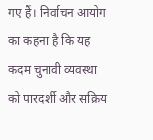गए हैं। निर्वाचन आयोग का कहना है कि यह कदम चुनावी व्यवस्था को पारदर्शी और सक्रिय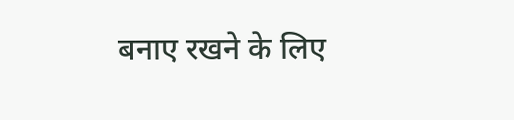बनाए रखने के लिए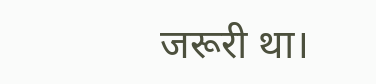जरूरी था।